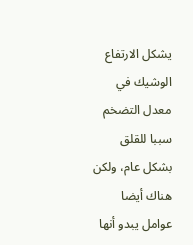يشكل الارتفاع الوشيك في معدل التضخم سببا للقلق بشكل عام، ولكن هناك أيضا عوامل يبدو أنها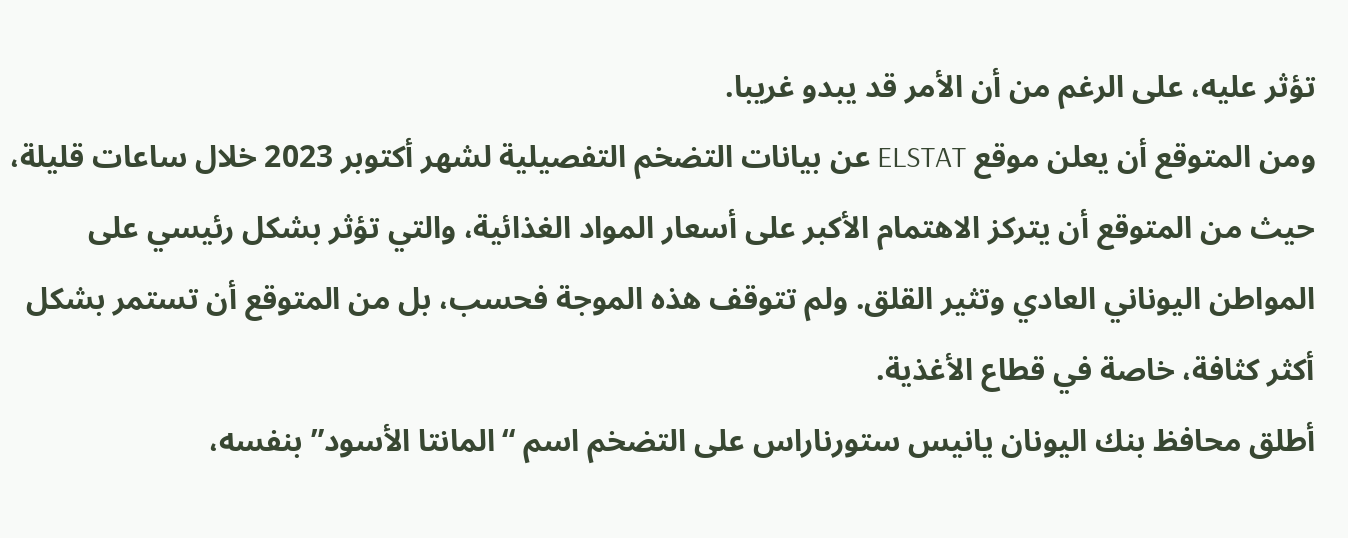تؤثر عليه، على الرغم من أن الأمر قد يبدو غريبا.
ومن المتوقع أن يعلن موقع ELSTAT عن بيانات التضخم التفصيلية لشهر أكتوبر 2023 خلال ساعات قليلة، حيث من المتوقع أن يتركز الاهتمام الأكبر على أسعار المواد الغذائية، والتي تؤثر بشكل رئيسي على المواطن اليوناني العادي وتثير القلق. ولم تتوقف هذه الموجة فحسب، بل من المتوقع أن تستمر بشكل أكثر كثافة، خاصة في قطاع الأغذية.
أطلق محافظ بنك اليونان يانيس ستورناراس على التضخم اسم “المانتا الأسود” بنفسه،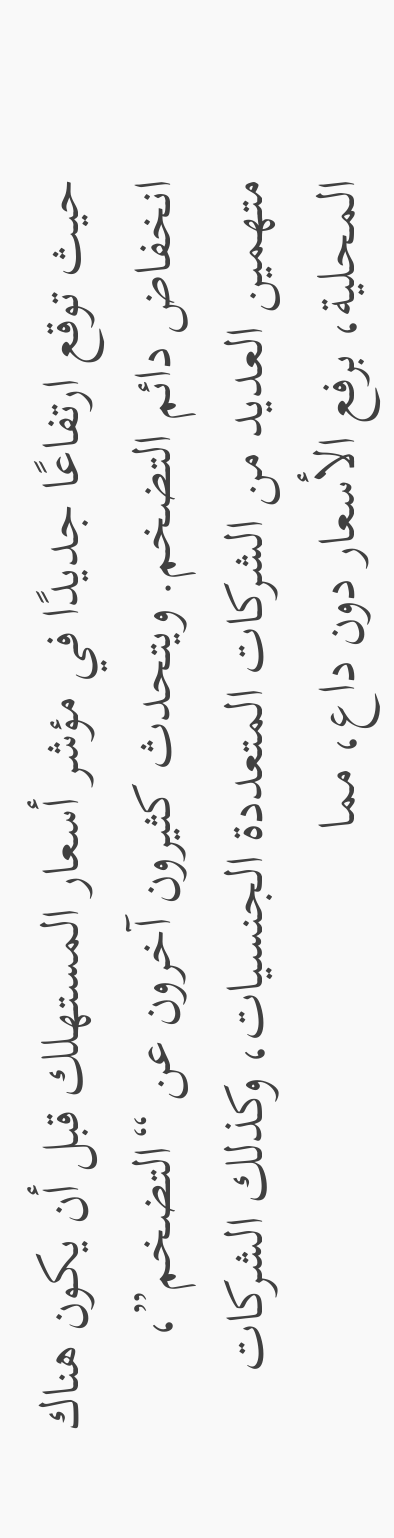حيث توقع ارتفاعًا جديدًا في مؤشر أسعار المستهلك قبل أن يكون هناك انخفاض دائم التضخم. ويتحدث كثيرون آخرون عن “التضخم”، متهمين العديد من الشركات المتعددة الجنسيات، وكذلك الشركات المحلية، برفع الأسعار دون داع، مما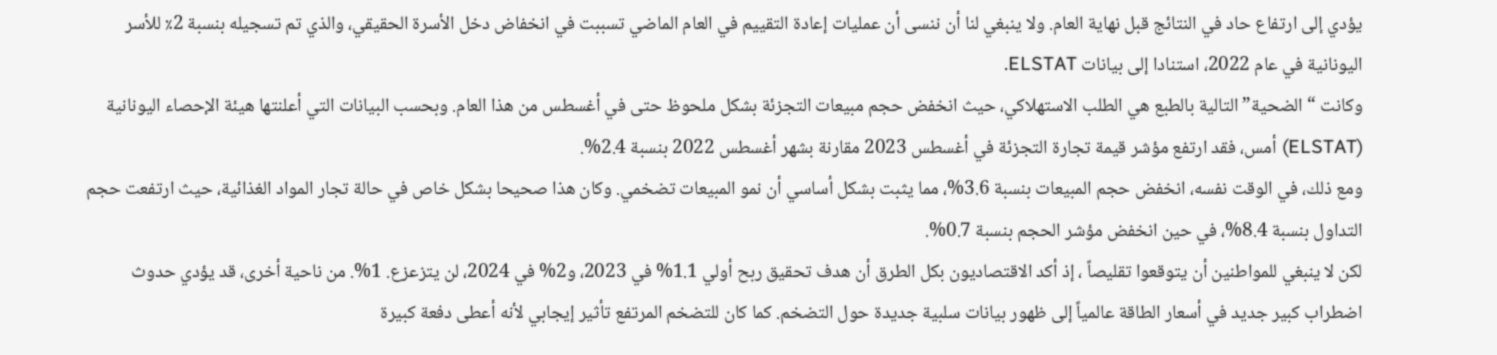يؤدي إلى ارتفاع حاد في النتائج قبل نهاية العام. ولا ينبغي لنا أن ننسى أن عمليات إعادة التقييم في العام الماضي تسببت في انخفاض دخل الأسرة الحقيقي، والذي تم تسجيله بنسبة 2٪ للأسر اليونانية في عام 2022، استنادا إلى بيانات ELSTAT.
وكانت “الضحية” التالية بالطبع هي الطلب الاستهلاكي، حيث انخفض حجم مبيعات التجزئة بشكل ملحوظ حتى في أغسطس من هذا العام. وبحسب البيانات التي أعلنتها هيئة الإحصاء اليونانية (ELSTAT) أمس، فقد ارتفع مؤشر قيمة تجارة التجزئة في أغسطس 2023 مقارنة بشهر أغسطس 2022 بنسبة 2.4%.
ومع ذلك، في الوقت نفسه، انخفض حجم المبيعات بنسبة 3.6%، مما يثبت بشكل أساسي أن نمو المبيعات تضخمي. وكان هذا صحيحا بشكل خاص في حالة تجار المواد الغذائية، حيث ارتفعت حجم التداول بنسبة 8.4%، في حين انخفض مؤشر الحجم بنسبة 0.7%.
لكن لا ينبغي للمواطنين أن يتوقعوا تقليصاً ، إذ أكد الاقتصاديون بكل الطرق أن هدف تحقيق ربح أولي 1.1% في 2023، و2% في 2024، لن يتزعزع. 1%. من ناحية أخرى، قد يؤدي حدوث اضطراب كبير جديد في أسعار الطاقة عالمياً إلى ظهور بيانات سلبية جديدة حول التضخم. كما كان للتضخم المرتفع تأثير إيجابي لأنه أعطى دفعة كبيرة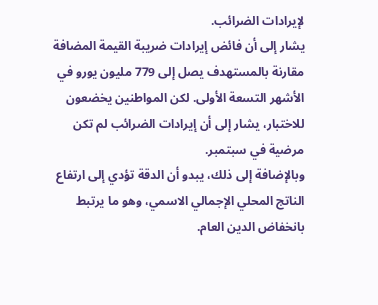لإيرادات الضرائب.
يشار إلى أن فائض إيرادات ضريبة القيمة المضافة مقارنة بالمستهدف يصل إلى 779 مليون يورو في الأشهر التسعة الأولى. لكن المواطنين يخضعون للاختبار، يشار إلى أن إيرادات الضرائب لم تكن مرضية في سبتمبر.
وبالإضافة إلى ذلك، يبدو أن الدقة تؤدي إلى ارتفاع الناتج المحلي الإجمالي الاسمي، وهو ما يرتبط بانخفاض الدين العام.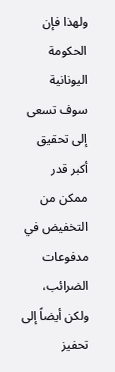ولهذا فإن الحكومة اليونانية سوف تسعى إلى تحقيق أكبر قدر ممكن من التخفيض في مدفوعات الضرائب، ولكن أيضاً إلى تحفيز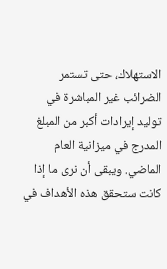الاستهلاك، حتى تستمر الضرائب غير المباشرة في توليد إيرادات أكبر من المبلغ المدرج في ميزانية العام الماضي. ويبقى أن نرى ما إذا كانت ستحقق هذه الأهداف في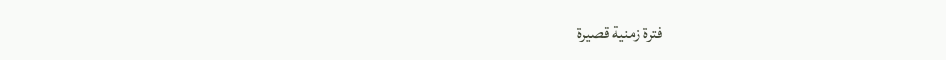فترة زمنية قصيرة